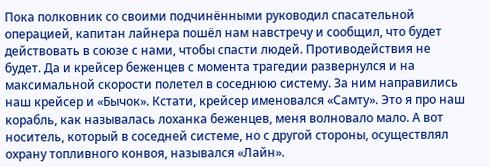Пока полковник со своими подчинёнными руководил спасательной операцией, капитан лайнера пошёл нам навстречу и сообщил, что будет действовать в союзе с нами, чтобы спасти людей. Противодействия не будет. Да и крейсер беженцев с момента трагедии развернулся и на максимальной скорости полетел в соседнюю систему. За ним направились наш крейсер и «Бычок». Кстати, крейсер именовался «Самту». Это я про наш корабль, как называлась лоханка беженцев, меня волновало мало. А вот носитель, который в соседней системе, но с другой стороны, осуществлял охрану топливного конвоя, назывался «Лайн».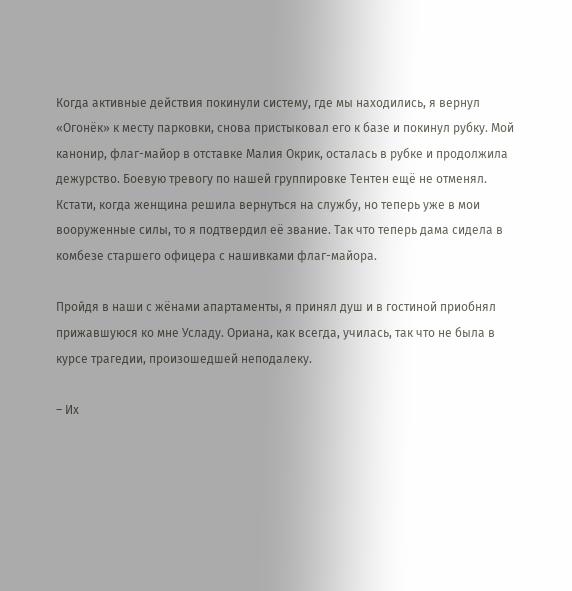Когда активные действия покинули систему, где мы находились, я вернул «Огонёк» к месту парковки, снова пристыковал его к базе и покинул рубку. Мой канонир, флаг-майор в отставке Малия Окрик, осталась в рубке и продолжила дежурство. Боевую тревогу по нашей группировке Тентен ещё не отменял. Кстати, когда женщина решила вернуться на службу, но теперь уже в мои вооруженные силы, то я подтвердил её звание. Так что теперь дама сидела в комбезе старшего офицера с нашивками флаг-майора.

Пройдя в наши с жёнами апартаменты, я принял душ и в гостиной приобнял прижавшуюся ко мне Усладу. Ориана, как всегда, училась, так что не была в курсе трагедии, произошедшей неподалеку.

– Их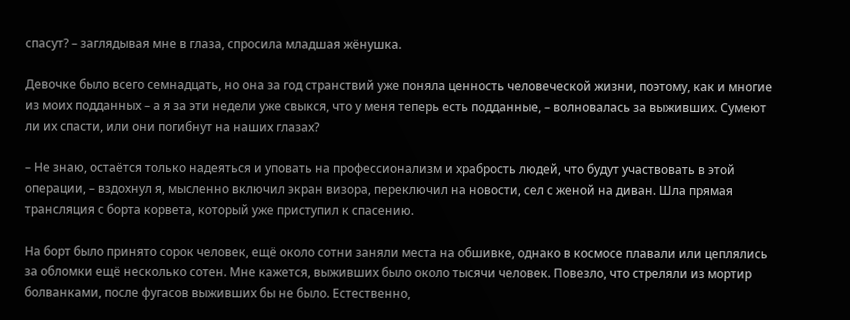спасут? – заглядывая мне в глаза, спросила младшая жёнушка.

Девочке было всего семнадцать, но она за год странствий уже поняла ценность человеческой жизни, поэтому, как и многие из моих подданных – а я за эти недели уже свыкся, что у меня теперь есть подданные, – волновалась за выживших. Сумеют ли их спасти, или они погибнут на наших глазах?

– Не знаю, остаётся только надеяться и уповать на профессионализм и храбрость людей, что будут участвовать в этой операции, – вздохнул я, мысленно включил экран визора, переключил на новости, сел с женой на диван. Шла прямая трансляция с борта корвета, который уже приступил к спасению.

На борт было принято сорок человек, ещё около сотни заняли места на обшивке, однако в космосе плавали или цеплялись за обломки ещё несколько сотен. Мне кажется, выживших было около тысячи человек. Повезло, что стреляли из мортир болванками, после фугасов выживших бы не было. Естественно,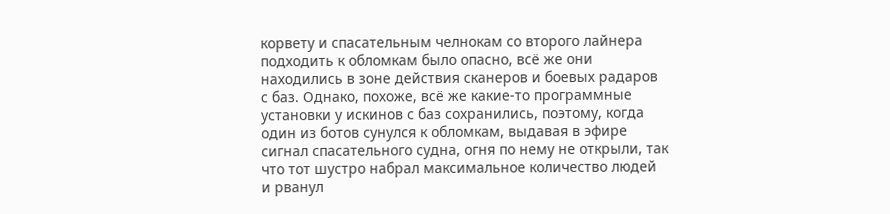корвету и спасательным челнокам со второго лайнера подходить к обломкам было опасно, всё же они находились в зоне действия сканеров и боевых радаров с баз. Однако, похоже, всё же какие-то программные установки у искинов с баз сохранились, поэтому, когда один из ботов сунулся к обломкам, выдавая в эфире сигнал спасательного судна, огня по нему не открыли, так что тот шустро набрал максимальное количество людей и рванул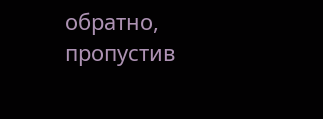обратно, пропустив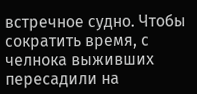встречное судно. Чтобы сократить время, с челнока выживших пересадили на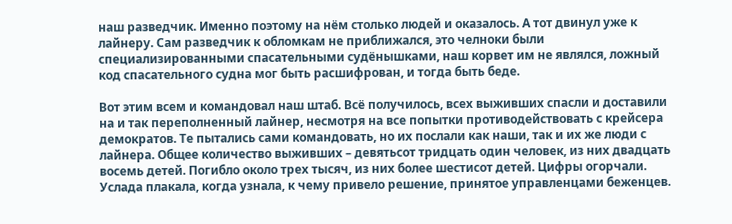наш разведчик. Именно поэтому на нём столько людей и оказалось. А тот двинул уже к лайнеру. Сам разведчик к обломкам не приближался, это челноки были специализированными спасательными судёнышками, наш корвет им не являлся, ложный код спасательного судна мог быть расшифрован, и тогда быть беде.

Вот этим всем и командовал наш штаб. Всё получилось, всех выживших спасли и доставили на и так переполненный лайнер, несмотря на все попытки противодействовать с крейсера демократов. Те пытались сами командовать, но их послали как наши, так и их же люди с лайнера. Общее количество выживших – девятьсот тридцать один человек, из них двадцать восемь детей. Погибло около трех тысяч, из них более шестисот детей. Цифры огорчали. Услада плакала, когда узнала, к чему привело решение, принятое управленцами беженцев.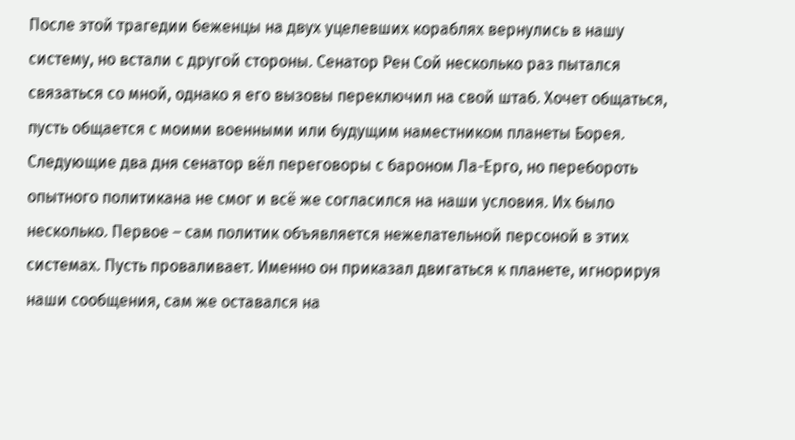После этой трагедии беженцы на двух уцелевших кораблях вернулись в нашу систему, но встали с другой стороны. Сенатор Рен Сой несколько раз пытался связаться со мной, однако я его вызовы переключил на свой штаб. Хочет общаться, пусть общается с моими военными или будущим наместником планеты Борея. Следующие два дня сенатор вёл переговоры с бароном Ла-Ерго, но перебороть опытного политикана не смог и всё же согласился на наши условия. Их было несколько. Первое – сам политик объявляется нежелательной персоной в этих системах. Пусть проваливает. Именно он приказал двигаться к планете, игнорируя наши сообщения, сам же оставался на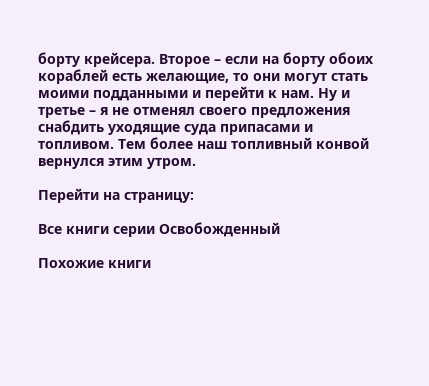борту крейсера. Второе – если на борту обоих кораблей есть желающие, то они могут стать моими подданными и перейти к нам. Ну и третье – я не отменял своего предложения снабдить уходящие суда припасами и топливом. Тем более наш топливный конвой вернулся этим утром.

Перейти на страницу:

Все книги серии Освобожденный

Похожие книги